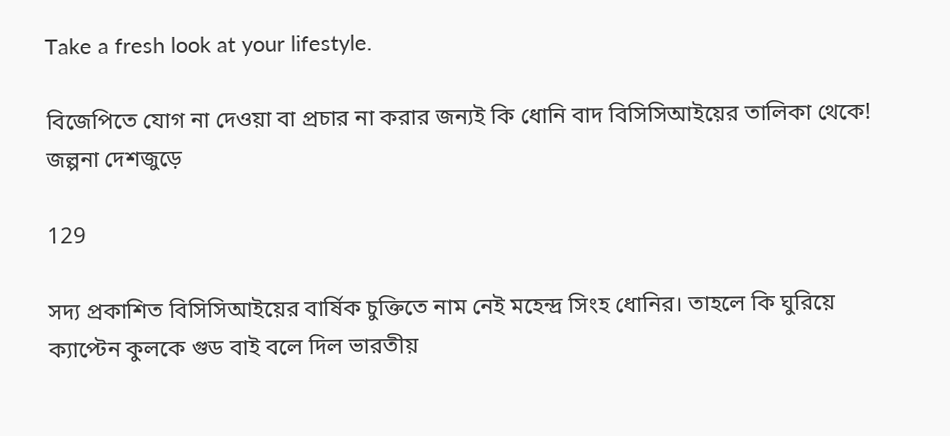Take a fresh look at your lifestyle.

বিজেপিতে যোগ না দেওয়া বা প্রচার না করার জন্যই কি ধোনি বাদ বিসিসিআইয়ের তালিকা থেকে! জল্পনা দেশজুড়ে

129

সদ্য প্রকাশিত বিসিসিআইয়ের বার্ষিক চুক্তিতে নাম নেই মহেন্দ্র সিংহ ধোনির। তাহলে কি ঘুরিয়ে ক্যাপ্টেন কুলকে গুড বাই বলে দিল ভারতীয়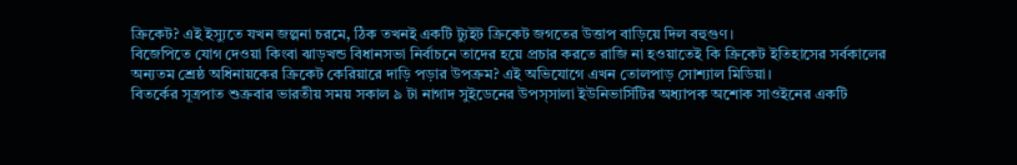ক্রিকেট? এই ইস্যুতে যখন জল্পনা চরমে, ঠিক তখনই একটি ট্যুইট ক্রিকেট জগতের উত্তাপ বাড়িয়ে দিল বহুগুণ।
বিজেপিতে যোগ দেওয়া কিংবা ঝাড়খন্ড বিধানসভা নির্বাচনে তাদের হয়ে প্রচার করতে রাজি না হওয়াতেই কি ক্রিকেট ইতিহাসের সর্বকালের অন্যতম শ্রেষ্ঠ অধিনায়কের ক্রিকেট কেরিয়ারে দাড়ি পড়ার উপক্রম? এই অভিযোগে এখন তোলপাড় সোশ্যাল মিডিয়া।
বিতর্কের সূত্রপাত শুক্রবার ভারতীয় সময় সকাল ৯ টা নাগাদ সুইডেনের উপস্সালা ইউনিভার্সিটির অধ্যাপক অশোক সাওইনের একটি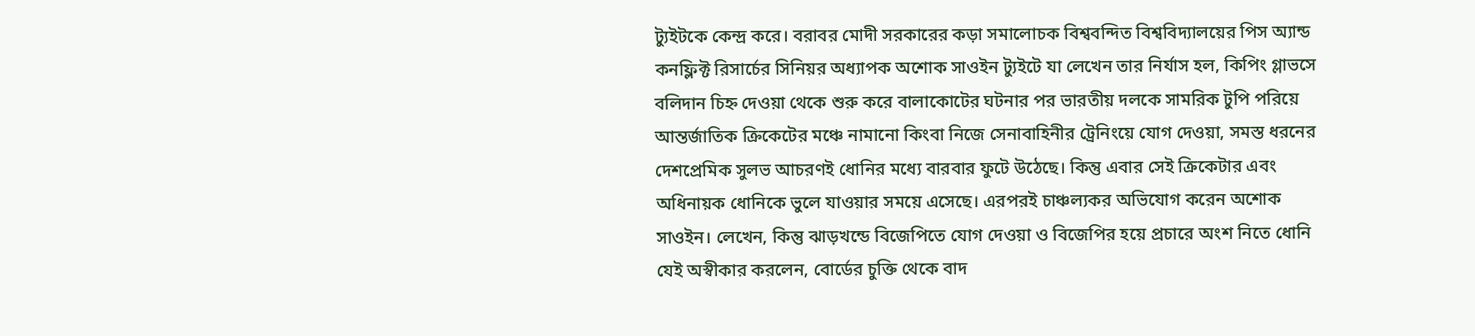ট্যুইটকে কেন্দ্র করে। বরাবর মোদী সরকারের কড়া সমালোচক বিশ্ববন্দিত বিশ্ববিদ্যালয়ের পিস অ্যান্ড কনফ্লিক্ট রিসার্চের সিনিয়র অধ্যাপক অশোক সাওইন ট্যুইটে যা লেখেন তার নির্যাস হল, কিপিং গ্লাভসে বলিদান চিহ্ন দেওয়া থেকে শুরু করে বালাকোটের ঘটনার পর ভারতীয় দলকে সামরিক টুপি পরিয়ে আন্তর্জাতিক ক্রিকেটের মঞ্চে নামানো কিংবা নিজে সেনাবাহিনীর ট্রেনিংয়ে যোগ দেওয়া, সমস্ত ধরনের দেশপ্রেমিক সুলভ আচরণই ধোনির মধ্যে বারবার ফুটে উঠেছে। কিন্তু এবার সেই ক্রিকেটার এবং অধিনায়ক ধোনিকে ভুলে যাওয়ার সময়ে এসেছে। এরপরই চাঞ্চল্যকর অভিযোগ করেন অশোক সাওইন। লেখেন, কিন্তু ঝাড়খন্ডে বিজেপিতে যোগ দেওয়া ও বিজেপির হয়ে প্রচারে অংশ নিতে ধোনি যেই অস্বীকার করলেন, বোর্ডের চুক্তি থেকে বাদ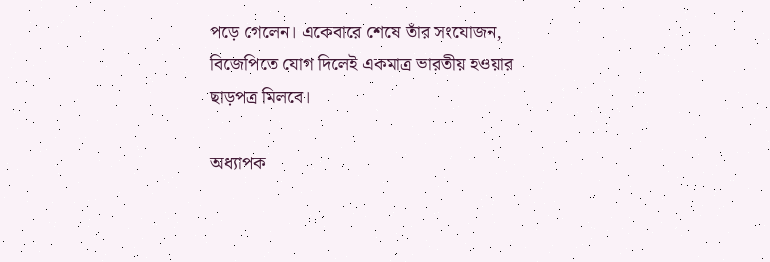পড়ে গেলেন। একেবারে শেষে তাঁর সংযোজন, বিজেপিতে যোগ দিলেই একমাত্র ভারতীয় হওয়ার ছাড়পত্র মিলবে।

অধ্যাপক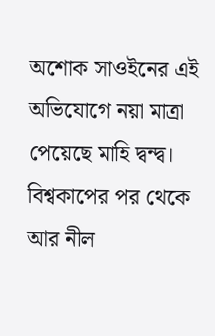অশোক সাওইনের এই অভিযোগে নয়া মাত্রা পেয়েছে মাহি দ্বন্দ্ব। বিশ্বকাপের পর থেকে আর নীল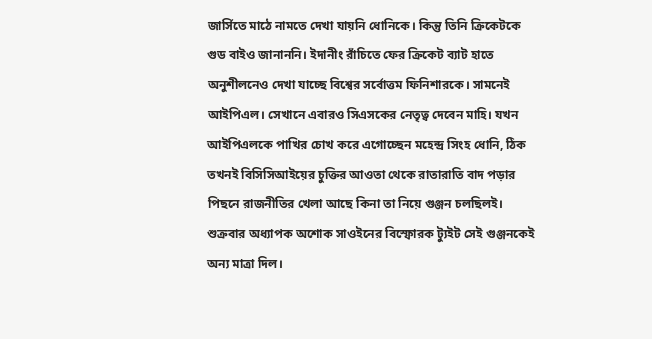জার্সিতে মাঠে নামতে দেখা যায়নি ধোনিকে। কিন্তু তিনি ক্রিকেটকে গুড বাইও জানাননি। ইদানীং রাঁচিতে ফের ক্রিকেট ব্যাট হাতে অনুশীলনেও দেখা যাচ্ছে বিশ্বের সর্বোত্তম ফিনিশারকে। সামনেই আইপিএল। সেখানে এবারও সিএসকের নেতৃত্ব দেবেন মাহি। যখন আইপিএলকে পাখির চোখ করে এগোচ্ছেন মহেন্দ্র সিংহ ধোনি, ঠিক তখনই বিসিসিআইয়ের চুক্তির আওতা থেকে রাতারাতি বাদ পড়ার পিছনে রাজনীতির খেলা আছে কিনা তা নিয়ে গুঞ্জন চলছিলই। শুক্রবার অধ্যাপক অশোক সাওইনের বিস্ফোরক ট্যুইট সেই গুঞ্জনকেই অন্য মাত্রা দিল।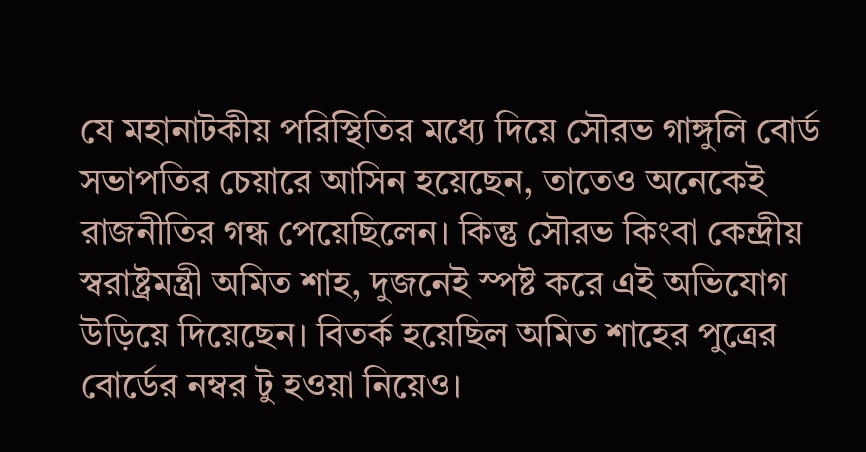যে মহানাটকীয় পরিস্থিতির মধ্যে দিয়ে সৌরভ গাঙ্গুলি বোর্ড সভাপতির চেয়ারে আসিন হয়েছেন, তাতেও অনেকেই রাজনীতির গন্ধ পেয়েছিলেন। কিন্তু সৌরভ কিংবা কেন্দ্রীয় স্বরাষ্ট্রমন্ত্রী অমিত শাহ, দুজনেই স্পষ্ট করে এই অভিযোগ উড়িয়ে দিয়েছেন। বিতর্ক হয়েছিল অমিত শাহের পুত্রের বোর্ডের নম্বর টু হওয়া নিয়েও।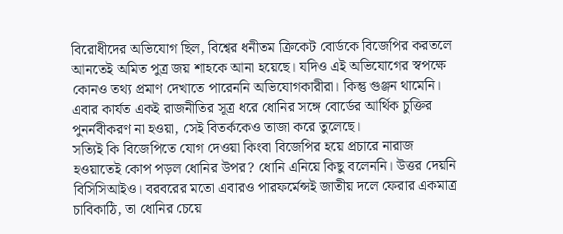বিরোধীদের অভিযোগ ছিল, বিশ্বের ধনীতম ক্রিকেট বোর্ডকে বিজেপির করতলে আনতেই অমিত পুত্র জয় শাহকে আনা হয়েছে। যদিও এই অভিযোগের স্বপক্ষে কোনও তথ্য প্রমাণ দেখাতে পারেননি অভিযোগকারীরা। কিন্তু গুঞ্জন থামেনি। এবার কার্যত একই রাজনীতির সূত্র ধরে ধোনির সঙ্গে বোর্ডের আর্থিক চুক্তির পুনর্নবীকরণ না হওয়া, সেই বিতর্ককেও তাজা করে তুলেছে।
সত্যিই কি বিজেপিতে যোগ দেওয়া কিংবা বিজেপির হয়ে প্রচারে নারাজ হওয়াতেই কোপ পড়ল ধোনির উপর? ধোনি এনিয়ে কিছু বলেননি। উত্তর দেয়নি বিসিসিআইও। বরবরের মতো এবারও পারফর্মেন্সই জাতীয় দলে ফেরার একমাত্র চাবিকাঠি, তা ধোনির চেয়ে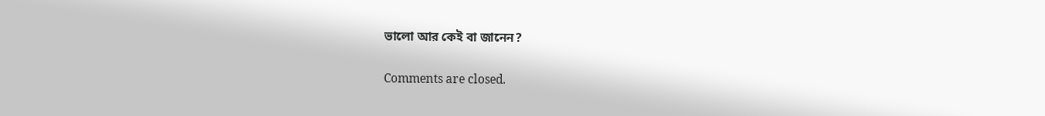ভালো আর কেই বা জানেন?

Comments are closed.